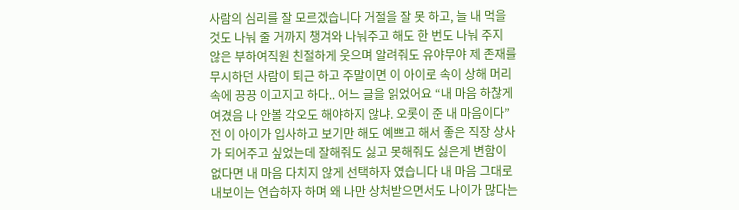사람의 심리를 잘 모르겠습니다 거절을 잘 못 하고, 늘 내 먹을 것도 나눠 줄 거까지 챙겨와 나눠주고 해도 한 번도 나눠 주지 않은 부하여직원 친절하게 웃으며 알려줘도 유야무야 제 존재를 무시하던 사람이 퇴근 하고 주말이면 이 아이로 속이 상해 머리속에 끙끙 이고지고 하다.. 어느 글을 읽었어요 “내 마음 하찮게 여겼음 나 안볼 각오도 해야하지 않냐. 오롯이 준 내 마음이다” 전 이 아이가 입사하고 보기만 해도 예쁘고 해서 좋은 직장 상사가 되어주고 싶었는데 잘해줘도 싫고 못해줘도 싫은게 변함이 없다면 내 마음 다치지 않게 선택하자 였습니다 내 마음 그대로 내보이는 연습하자 하며 왜 나만 상처받으면서도 나이가 많다는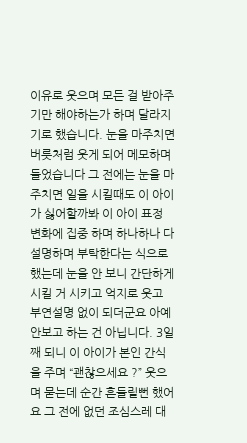이유로 웃으며 모든 걸 받아주기만 해야하는가 하며 달라지기로 했습니다. 눈을 마주치면 버릇처럼 웃게 되어 메모하며 들었습니다 그 전에는 눈을 마주치면 일을 시킬때도 이 아이가 싫어할까봐 이 아이 표정 변화에 집중 하며 하나하나 다 설명하며 부탁한다는 식으로 했는데 눈을 안 보니 간단하게 시킬 거 시키고 억지로 웃고 부연설명 없이 되더군요 아예 안보고 하는 건 아닙니다. 3일째 되니 이 아이가 본인 간식을 주며 “괜찮으세요 ?” 웃으며 묻는데 순간 흔들릴뻔 했어요 그 전에 없던 조심스레 대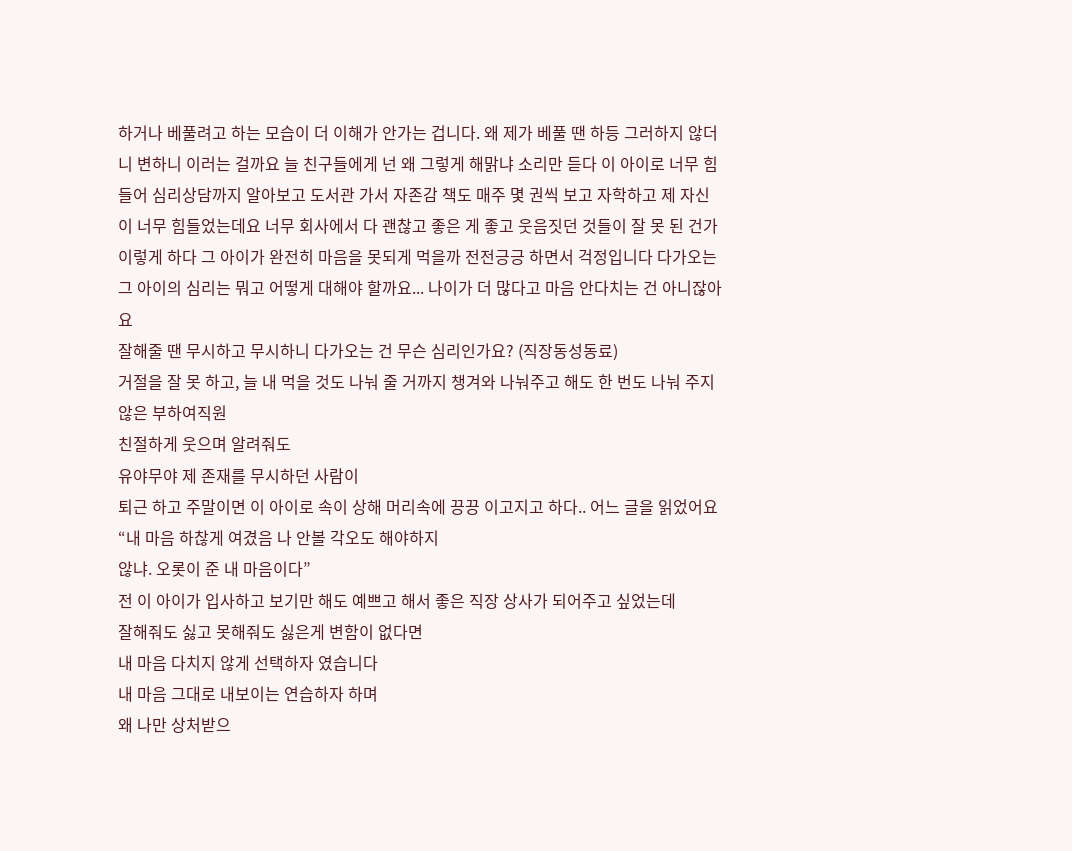하거나 베풀려고 하는 모습이 더 이해가 안가는 겁니다. 왜 제가 베풀 땐 하등 그러하지 않더니 변하니 이러는 걸까요 늘 친구들에게 넌 왜 그렇게 해맑냐 소리만 듣다 이 아이로 너무 힘들어 심리상담까지 알아보고 도서관 가서 자존감 책도 매주 몇 권씩 보고 자학하고 제 자신이 너무 힘들었는데요 너무 회사에서 다 괜찮고 좋은 게 좋고 웃음짓던 것들이 잘 못 된 건가 이렇게 하다 그 아이가 완전히 마음을 못되게 먹을까 전전긍긍 하면서 걱정입니다 다가오는 그 아이의 심리는 뭐고 어떻게 대해야 할까요... 나이가 더 많다고 마음 안다치는 건 아니잖아요
잘해줄 땐 무시하고 무시하니 다가오는 건 무슨 심리인가요? (직장동성동료)
거절을 잘 못 하고, 늘 내 먹을 것도 나눠 줄 거까지 챙겨와 나눠주고 해도 한 번도 나눠 주지 않은 부하여직원
친절하게 웃으며 알려줘도
유야무야 제 존재를 무시하던 사람이
퇴근 하고 주말이면 이 아이로 속이 상해 머리속에 끙끙 이고지고 하다.. 어느 글을 읽었어요
“내 마음 하찮게 여겼음 나 안볼 각오도 해야하지
않냐. 오롯이 준 내 마음이다”
전 이 아이가 입사하고 보기만 해도 예쁘고 해서 좋은 직장 상사가 되어주고 싶었는데
잘해줘도 싫고 못해줘도 싫은게 변함이 없다면
내 마음 다치지 않게 선택하자 였습니다
내 마음 그대로 내보이는 연습하자 하며
왜 나만 상처받으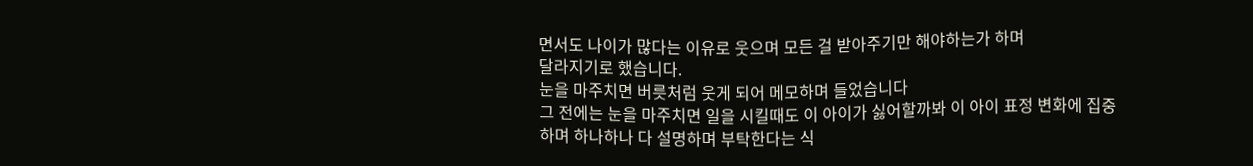면서도 나이가 많다는 이유로 웃으며 모든 걸 받아주기만 해야하는가 하며
달라지기로 했습니다.
눈을 마주치면 버릇처럼 웃게 되어 메모하며 들었습니다
그 전에는 눈을 마주치면 일을 시킬때도 이 아이가 싫어할까봐 이 아이 표정 변화에 집중
하며 하나하나 다 설명하며 부탁한다는 식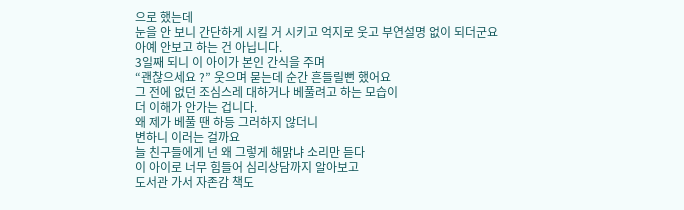으로 했는데
눈을 안 보니 간단하게 시킬 거 시키고 억지로 웃고 부연설명 없이 되더군요
아예 안보고 하는 건 아닙니다.
3일째 되니 이 아이가 본인 간식을 주며
“괜찮으세요 ?” 웃으며 묻는데 순간 흔들릴뻔 했어요
그 전에 없던 조심스레 대하거나 베풀려고 하는 모습이
더 이해가 안가는 겁니다.
왜 제가 베풀 땐 하등 그러하지 않더니
변하니 이러는 걸까요
늘 친구들에게 넌 왜 그렇게 해맑냐 소리만 듣다
이 아이로 너무 힘들어 심리상담까지 알아보고
도서관 가서 자존감 책도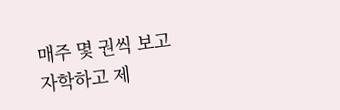매주 몇 권씩 보고
자학하고 제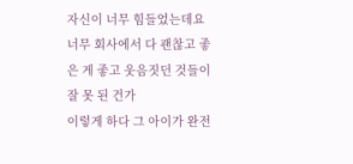자신이 너무 힘들었는데요
너무 회사에서 다 괜찮고 좋은 게 좋고 웃음짓던 것들이 잘 못 된 건가
이렇게 하다 그 아이가 완전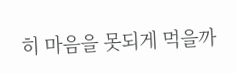히 마음을 못되게 먹을까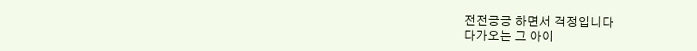전전긍긍 하면서 걱정입니다
다가오는 그 아이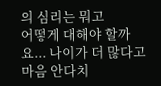의 심리는 뭐고
어떻게 대해야 할까요... 나이가 더 많다고 마음 안다치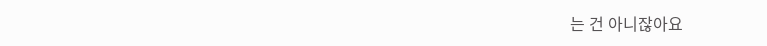는 건 아니잖아요